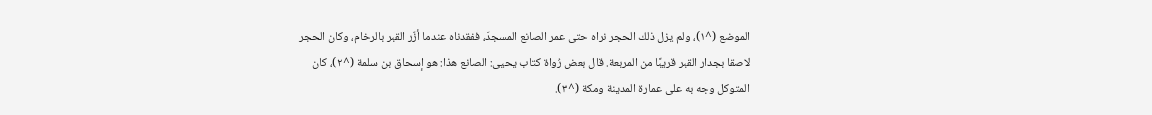الموضع (^١)، ولم يزل ذلك الحجر نراه حتى عمر الصانع المسجدَ، ففقدناه عندما أزّر القبر بالرخام، وكان الحجر لاصقا بجدار القبر قريبًا من المربعة. قال بعض رُواة كتاب يحيى: الصانع هذا: هو إسحاق بن سلمة (^٢)، كان المتوكل وجه به على عمارة المدينة ومكة (^٣).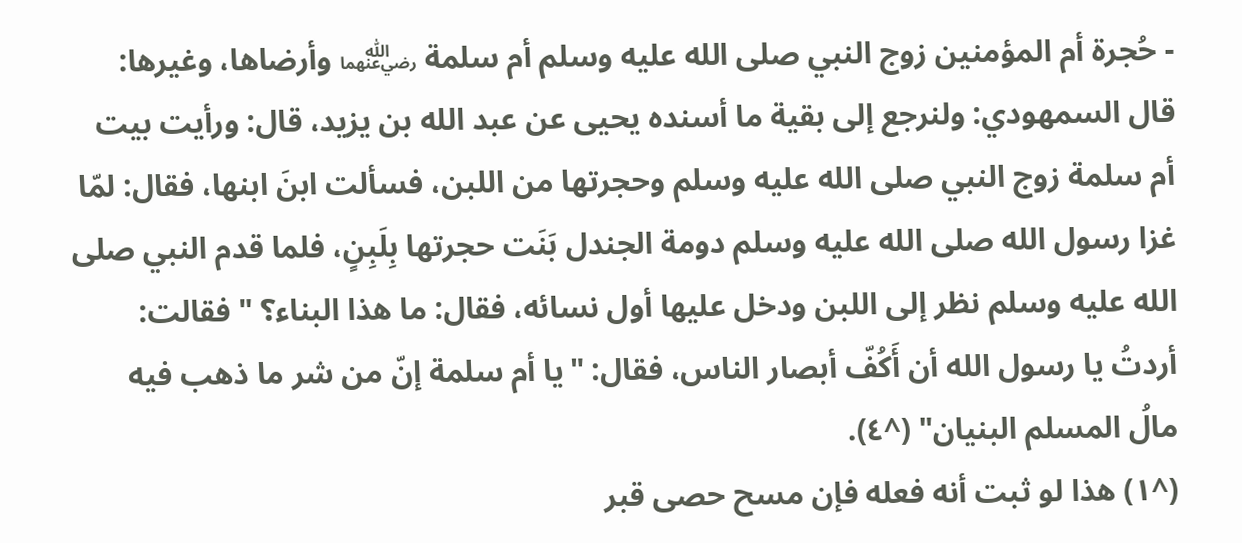- حُجرة أم المؤمنين زوج النبي صلى الله عليه وسلم أم سلمة ﵄ وأرضاها، وغيرها:
قال السمهودي: ولنرجع إلى بقية ما أسنده يحيى عن عبد الله بن يزيد، قال: ورأيت بيت أم سلمة زوج النبي صلى الله عليه وسلم وحجرتها من اللبن، فسألت ابنَ ابنها، فقال: لمّا غزا رسول الله صلى الله عليه وسلم دومة الجندل بَنَت حجرتها بِلَبِنٍ، فلما قدم النبي صلى الله عليه وسلم نظر إلى اللبن ودخل عليها أول نسائه، فقال: ما هذا البناء؟ " فقالت: أردتُ يا رسول الله أن أَكُفّ أبصار الناس، فقال: "يا أم سلمة إنّ من شر ما ذهب فيه مالُ المسلم البنيان" (^٤).
(^١) هذا لو ثبت أنه فعله فإن مسح حصى قبر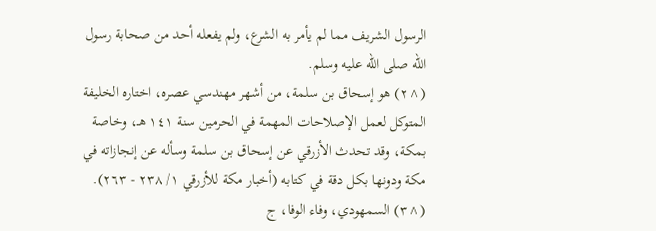الرسول الشريف مما لم يأمر به الشرع، ولم يفعله أحد من صحابة رسول الله صلى الله عليه وسلم.
(^٢) هو إسحاق بن سلمة، من أشهر مهندسي عصره، اختاره الخليفة المتوكل لعمل الإصلاحات المهمة في الحرمين سنة ١٤١ هـ، وخاصة بمكة، وقد تحدث الأزرقي عن إسحاق بن سلمة وسأله عن إنجازاته في مكة ودونها بكل دقة في كتابه (أخبار مكة للأزرقي ١/ ٢٣٨ - ٢٦٣).
(^٣) السمهودي، وفاء الوفا، ج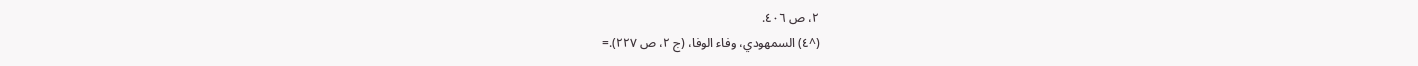٢، ص ٤٠٦.
(^٤) السمهودي، وفاء الوفا، (ج ٢، ص ٢٢٧).=